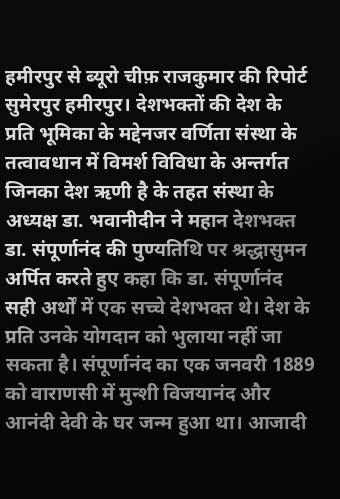हमीरपुर से ब्यूरो चीफ़ राजकुमार की रिपोर्ट
सुमेरपुर हमीरपुर। देशभक्तों की देश के प्रति भूमिका के मद्देनजर वर्णिता संस्था के तत्वावधान में विमर्श विविधा के अन्तर्गत जिनका देश ऋणी है के तहत संस्था के अध्यक्ष डा. भवानीदीन ने महान देशभक्त डा. संपूर्णानंद की पुण्यतिथि पर श्रद्धासुमन अर्पित करते हुए कहा कि डा. संपूर्णानंद सही अर्थों में एक सच्चे देशभक्त थे। देश के प्रति उनके योगदान को भुलाया नहीं जा सकता है। संपूर्णानंद का एक जनवरी 1889 को वाराणसी में मुन्शी विजयानंद और आनंदी देवी के घर जन्म हुआ था। आजादी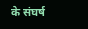के संघर्ष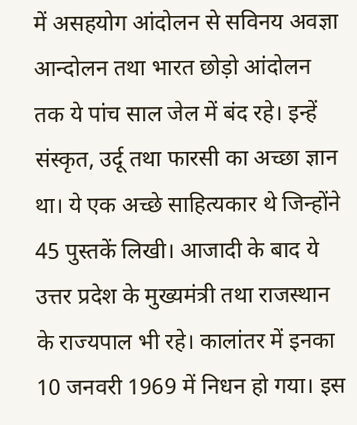में असहयोग आंदोलन से सविनय अवज्ञा आन्दोलन तथा भारत छोड़ो आंदोलन तक ये पांच साल जेल में बंद रहे। इन्हें संस्कृत, उर्दू तथा फारसी का अच्छा ज्ञान था। ये एक अच्छे साहित्यकार थे जिन्होंने 45 पुस्तकें लिखी। आजादी के बाद ये उत्तर प्रदेश के मुख्यमंत्री तथा राजस्थान के राज्यपाल भी रहे। कालांतर में इनका 10 जनवरी 1969 में निधन हो गया। इस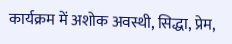कार्यक्रम में अशोक अवस्थी, सिद्धा, प्रेम,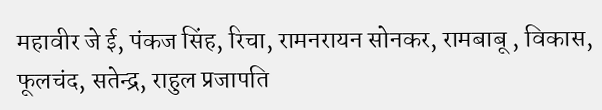महावीर जे ई, पंकज सिंह, रिचा, रामनरायन सोनकर, रामबाबू , विकास, फूलचंद, सतेन्द्र, राहुल प्रजापति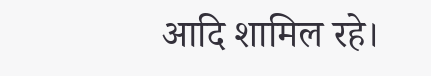आदि शामिल रहे।